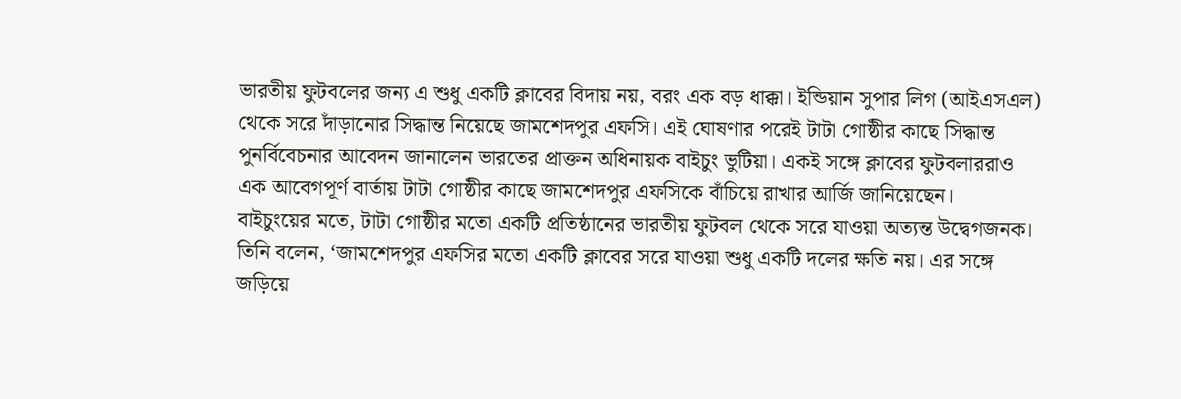ভারতীয় ফুটবলের জন্য এ শুধু একটি ক্লাবের বিদায় নয়, বরং এক বড় ধাক্কা। ইন্ডিয়ান সুপার লিগ (আইএসএল) থেকে সরে দাঁড়ানোর সিদ্ধান্ত নিয়েছে জামশেদপুর এফসি। এই ঘোষণার পরেই টাটা গোষ্ঠীর কাছে সিদ্ধান্ত পুনর্বিবেচনার আবেদন জানালেন ভারতের প্রাক্তন অধিনায়ক বাইচুং ভুটিয়া। একই সঙ্গে ক্লাবের ফুটবলাররাও এক আবেগপূর্ণ বার্তায় টাটা গোষ্ঠীর কাছে জামশেদপুর এফসিকে বাঁচিয়ে রাখার আর্জি জানিয়েছেন।
বাইচুংয়ের মতে, টাটা গোষ্ঠীর মতো একটি প্রতিষ্ঠানের ভারতীয় ফুটবল থেকে সরে যাওয়া অত্যন্ত উদ্বেগজনক। তিনি বলেন, ‘জামশেদপুর এফসির মতো একটি ক্লাবের সরে যাওয়া শুধু একটি দলের ক্ষতি নয়। এর সঙ্গে জড়িয়ে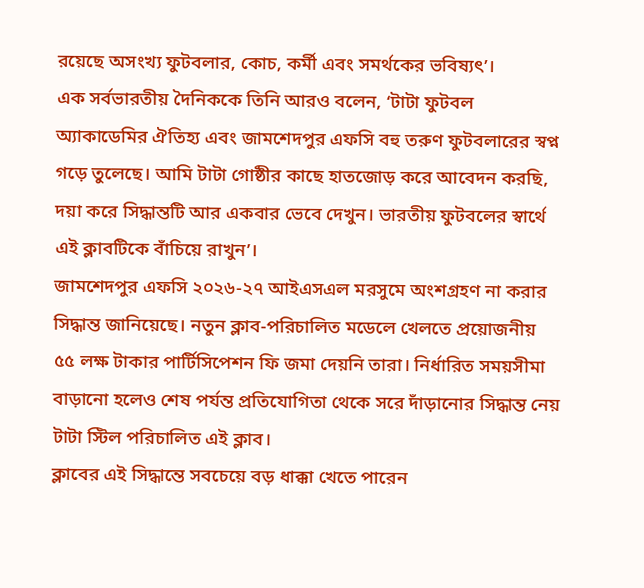রয়েছে অসংখ্য ফুটবলার, কোচ, কর্মী এবং সমর্থকের ভবিষ্যৎ’।
এক সর্বভারতীয় দৈনিককে তিনি আরও বলেন, ‘টাটা ফুটবল অ্যাকাডেমির ঐতিহ্য এবং জামশেদপুর এফসি বহু তরুণ ফুটবলারের স্বপ্ন গড়ে তুলেছে। আমি টাটা গোষ্ঠীর কাছে হাতজোড় করে আবেদন করছি, দয়া করে সিদ্ধান্তটি আর একবার ভেবে দেখুন। ভারতীয় ফুটবলের স্বার্থে এই ক্লাবটিকে বাঁচিয়ে রাখুন’।
জামশেদপুর এফসি ২০২৬-২৭ আইএসএল মরসুমে অংশগ্রহণ না করার সিদ্ধান্ত জানিয়েছে। নতুন ক্লাব-পরিচালিত মডেলে খেলতে প্রয়োজনীয় ৫৫ লক্ষ টাকার পার্টিসিপেশন ফি জমা দেয়নি তারা। নির্ধারিত সময়সীমা বাড়ানো হলেও শেষ পর্যন্ত প্রতিযোগিতা থেকে সরে দাঁড়ানোর সিদ্ধান্ত নেয় টাটা স্টিল পরিচালিত এই ক্লাব।
ক্লাবের এই সিদ্ধান্তে সবচেয়ে বড় ধাক্কা খেতে পারেন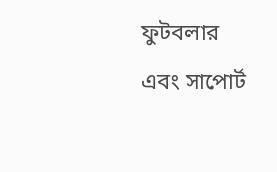ফুটবলার এবং সাপোর্ট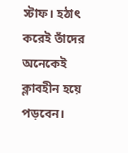স্টাফ। হঠাৎ করেই তাঁদের অনেকেই ক্লাবহীন হয়ে পড়বেন।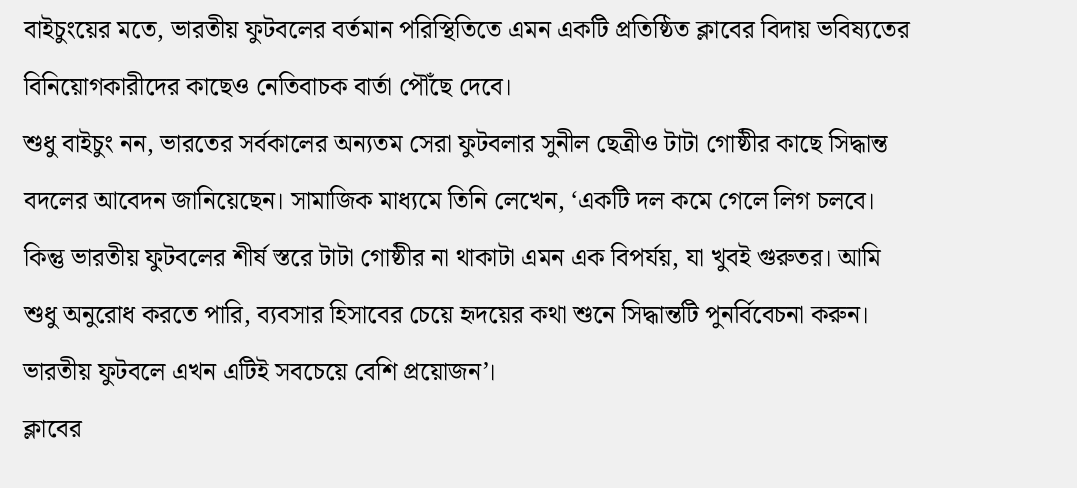বাইচুংয়ের মতে, ভারতীয় ফুটবলের বর্তমান পরিস্থিতিতে এমন একটি প্রতিষ্ঠিত ক্লাবের বিদায় ভবিষ্যতের বিনিয়োগকারীদের কাছেও নেতিবাচক বার্তা পৌঁছে দেবে।
শুধু বাইচুং নন, ভারতের সর্বকালের অন্যতম সেরা ফুটবলার সুনীল ছেত্রীও টাটা গোষ্ঠীর কাছে সিদ্ধান্ত বদলের আবেদন জানিয়েছেন। সামাজিক মাধ্যমে তিনি লেখেন, ‘একটি দল কমে গেলে লিগ চলবে। কিন্তু ভারতীয় ফুটবলের শীর্ষ স্তরে টাটা গোষ্ঠীর না থাকাটা এমন এক বিপর্যয়, যা খুবই গুরুতর। আমি শুধু অনুরোধ করতে পারি, ব্যবসার হিসাবের চেয়ে হৃদয়ের কথা শুনে সিদ্ধান্তটি পুনর্বিবেচনা করুন। ভারতীয় ফুটবলে এখন এটিই সবচেয়ে বেশি প্রয়োজন’।
ক্লাবের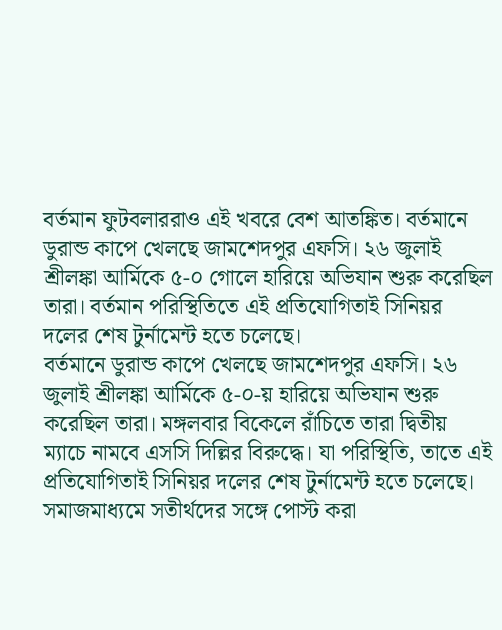বর্তমান ফুটবলাররাও এই খবরে বেশ আতঙ্কিত। বর্তমানে ডুরান্ড কাপে খেলছে জামশেদপুর এফসি। ২৬ জুলাই শ্রীলঙ্কা আর্মিকে ৫-০ গোলে হারিয়ে অভিযান শুরু করেছিল তারা। বর্তমান পরিস্থিতিতে এই প্রতিযোগিতাই সিনিয়র দলের শেষ টুর্নামেন্ট হতে চলেছে।
বর্তমানে ডুরান্ড কাপে খেলছে জামশেদপুর এফসি। ২৬ জুলাই শ্রীলঙ্কা আর্মিকে ৫-০-য় হারিয়ে অভিযান শুরু করেছিল তারা। মঙ্গলবার বিকেলে রাঁচিতে তারা দ্বিতীয় ম্যাচে নামবে এসসি দিল্লির বিরুদ্ধে। যা পরিস্থিতি, তাতে এই প্রতিযোগিতাই সিনিয়র দলের শেষ টুর্নামেন্ট হতে চলেছে।
সমাজমাধ্যমে সতীর্থদের সঙ্গে পোস্ট করা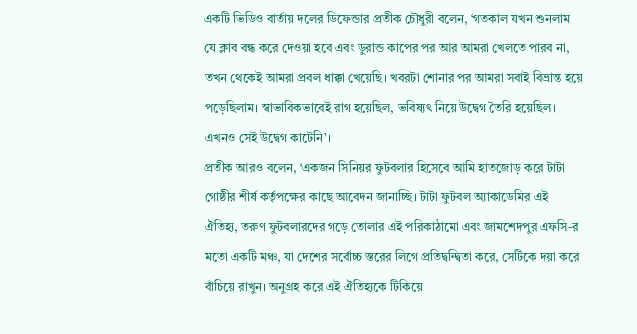একটি ভিডিও বার্তায় দলের ডিফেন্ডার প্রতীক চৌধুরী বলেন, ‘গতকাল যখন শুনলাম যে ক্লাব বন্ধ করে দেওয়া হবে এবং ডুরান্ড কাপের পর আর আমরা খেলতে পারব না, তখন থেকেই আমরা প্রবল ধাক্কা খেয়েছি। খবরটা শোনার পর আমরা সবাই বিভ্রান্ত হয়ে পড়েছিলাম। স্বাভাবিকভাবেই রাগ হয়েছিল, ভবিষ্যৎ নিয়ে উদ্বেগ তৈরি হয়েছিল। এখনও সেই উদ্বেগ কাটেনি’।
প্রতীক আরও বলেন, ‘একজন সিনিয়র ফুটবলার হিসেবে আমি হাতজোড় করে টাটা গোষ্ঠীর শীর্ষ কর্তৃপক্ষের কাছে আবেদন জানাচ্ছি। টাটা ফুটবল অ্যাকাডেমির এই ঐতিহ্য, তরুণ ফুটবলারদের গড়ে তোলার এই পরিকাঠামো এবং জামশেদপুর এফসি-র মতো একটি মঞ্চ, যা দেশের সর্বোচ্চ স্তরের লিগে প্রতিদ্বন্দ্বিতা করে, সেটিকে দয়া করে বাঁচিয়ে রাখুন। অনুগ্রহ করে এই ঐতিহ্যকে টিকিয়ে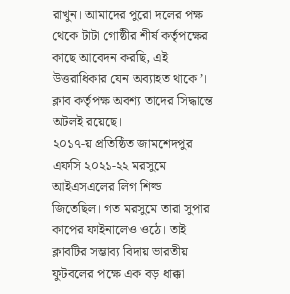রাখুন। আমাদের পুরো দলের পক্ষ থেকে টাটা গোষ্ঠীর শীর্ষ কর্তৃপক্ষের কাছে আবেদন করছি, এই উত্তরাধিকার যেন অব্যাহত থাকে’। ক্লাব কর্তৃপক্ষ অবশ্য তাদের সিদ্ধান্তে অটলই রয়েছে।
২০১৭-য় প্রতিষ্ঠিত জামশেদপুর এফসি ২০২১-২২ মরসুমে আইএসএলের লিগ শিল্ড জিতেছিল। গত মরসুমে তারা সুপার কাপের ফাইনালেও ওঠে। তাই ক্লাবটির সম্ভাব্য বিদায় ভারতীয় ফুটবলের পক্ষে এক বড় ধাক্কা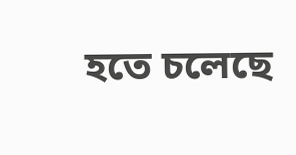হতে চলেছে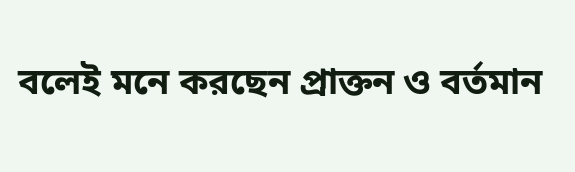বলেই মনে করছেন প্রাক্তন ও বর্তমান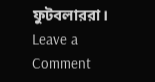ফুটবলাররা।
Leave a Comment